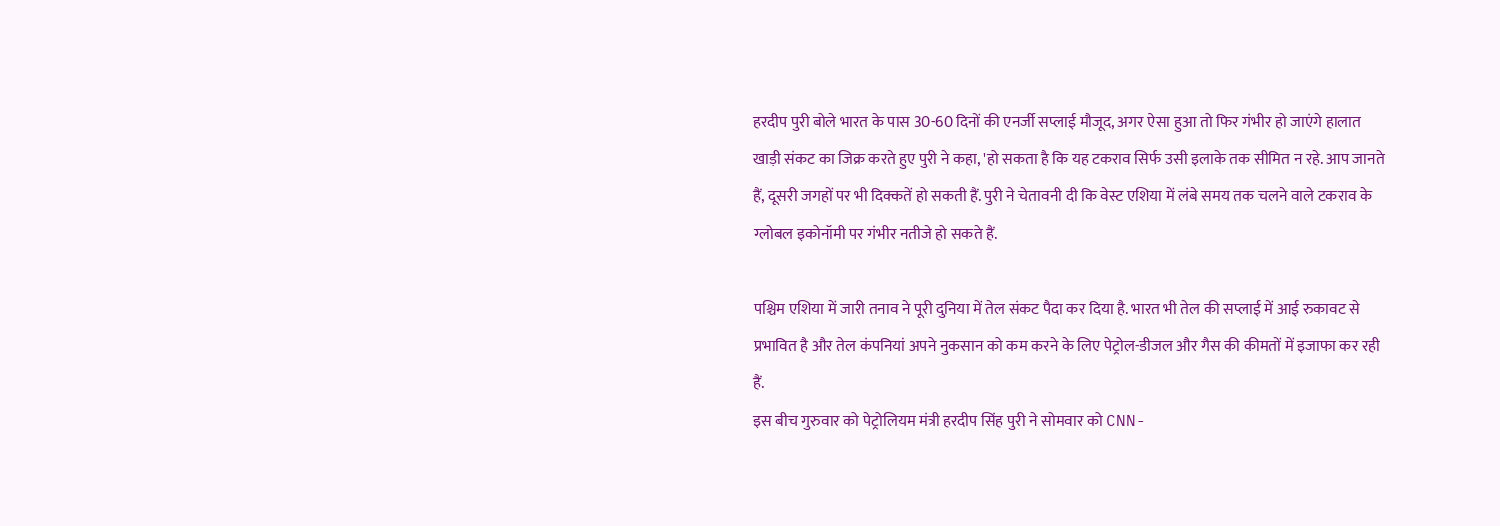हरदीप पुरी बोले भारत के पास 30-60 दिनों की एनर्जी सप्लाई मौजूद, अगर ऐसा हुआ तो फिर गंभीर हो जाएंगे हालात
खाड़ी संकट का जिक्र करते हुए पुरी ने कहा, 'हो सकता है कि यह टकराव सिर्फ उसी इलाके तक सीमित न रहे. आप जानते हैं, दूसरी जगहों पर भी दिक्कतें हो सकती हैं. पुरी ने चेतावनी दी कि वेस्ट एशिया में लंबे समय तक चलने वाले टकराव के ग्लोबल इकोनॉमी पर गंभीर नतीजे हो सकते हैं.

पश्चिम एशिया में जारी तनाव ने पूरी दुनिया में तेल संकट पैदा कर दिया है. भारत भी तेल की सप्लाई में आई रुकावट से प्रभावित है और तेल कंपनियां अपने नुकसान को कम करने के लिए पेट्रोल-डीजल और गैस की कीमतों में इजाफा कर रही हैं.
इस बीच गुरुवार को पेट्रोलियम मंत्री हरदीप सिंह पुरी ने सोमवार को CNN-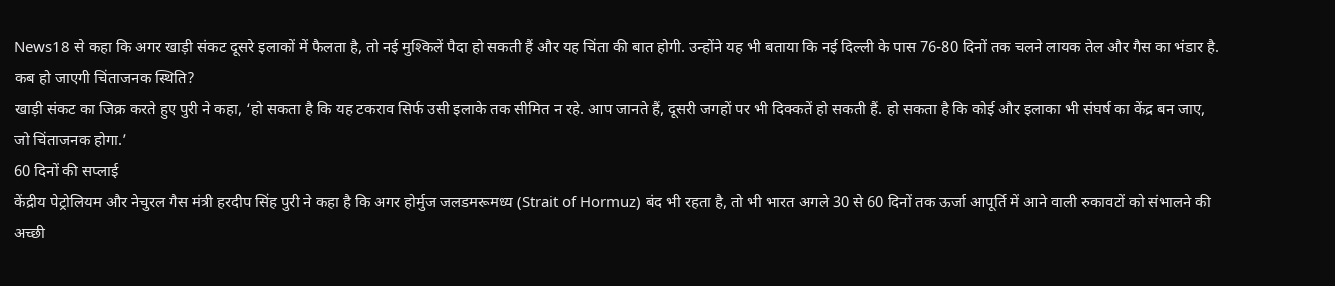News18 से कहा कि अगर खाड़ी संकट दूसरे इलाकों में फैलता है, तो नई मुश्किलें पैदा हो सकती हैं और यह चिंता की बात होगी. उन्होंने यह भी बताया कि नई दिल्ली के पास 76-80 दिनों तक चलने लायक तेल और गैस का भंडार है.
कब हो जाएगी चिंताजनक स्थिति?
खाड़ी संकट का जिक्र करते हुए पुरी ने कहा, ‘हो सकता है कि यह टकराव सिर्फ उसी इलाके तक सीमित न रहे. आप जानते हैं, दूसरी जगहों पर भी दिक्कतें हो सकती हैं. हो सकता है कि कोई और इलाका भी संघर्ष का केंद्र बन जाए, जो चिंताजनक होगा.’
60 दिनों की सप्लाई
केंद्रीय पेट्रोलियम और नेचुरल गैस मंत्री हरदीप सिंह पुरी ने कहा है कि अगर होर्मुज जलडमरूमध्य (Strait of Hormuz) बंद भी रहता है, तो भी भारत अगले 30 से 60 दिनों तक ऊर्जा आपूर्ति में आने वाली रुकावटों को संभालने की अच्छी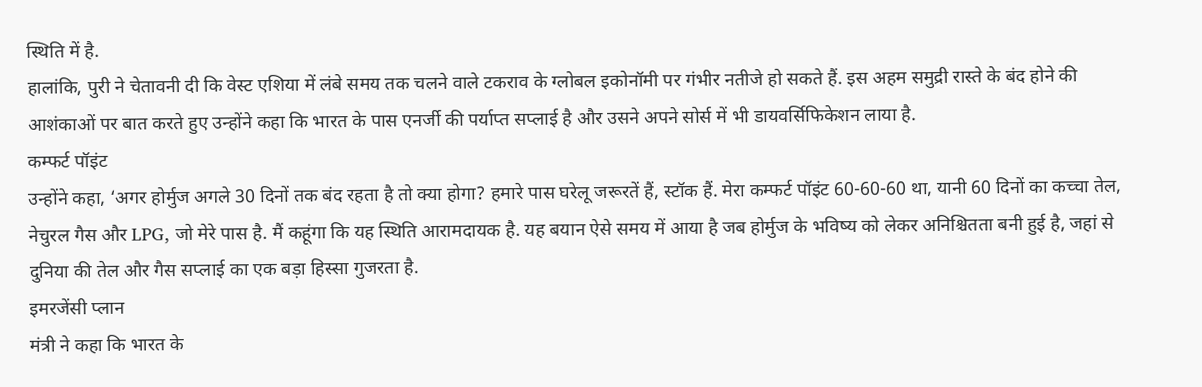स्थिति में है.
हालांकि, पुरी ने चेतावनी दी कि वेस्ट एशिया में लंबे समय तक चलने वाले टकराव के ग्लोबल इकोनॉमी पर गंभीर नतीजे हो सकते हैं. इस अहम समुद्री रास्ते के बंद होने की आशंकाओं पर बात करते हुए उन्होंने कहा कि भारत के पास एनर्जी की पर्याप्त सप्लाई है और उसने अपने सोर्स में भी डायवर्सिफिकेशन लाया है.
कम्फर्ट पॉइंट
उन्होंने कहा, ‘अगर होर्मुज अगले 30 दिनों तक बंद रहता है तो क्या होगा? हमारे पास घरेलू जरूरतें हैं, स्टॉक हैं. मेरा कम्फर्ट पॉइंट 60-60-60 था, यानी 60 दिनों का कच्चा तेल, नेचुरल गैस और LPG, जो मेरे पास है. मैं कहूंगा कि यह स्थिति आरामदायक है. यह बयान ऐसे समय में आया है जब होर्मुज के भविष्य को लेकर अनिश्चितता बनी हुई है, जहां से दुनिया की तेल और गैस सप्लाई का एक बड़ा हिस्सा गुजरता है.
इमरजेंसी प्लान
मंत्री ने कहा कि भारत के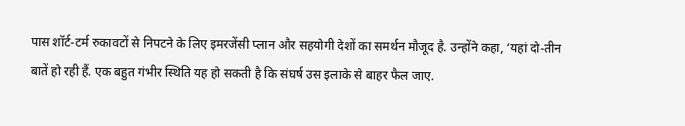पास शॉर्ट-टर्म रुकावटों से निपटने के लिए इमरजेंसी प्लान और सहयोगी देशों का समर्थन मौजूद है. उन्होंने कहा, ‘यहां दो-तीन बातें हो रही हैं. एक बहुत गंभीर स्थिति यह हो सकती है कि संघर्ष उस इलाके से बाहर फैल जाए.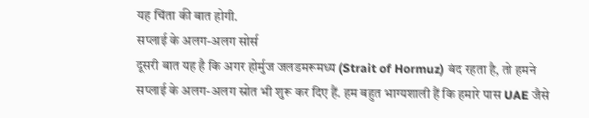यह चिंता की बात होगी.
सप्लाई के अलग-अलग सोर्स
दूसरी बात यह है कि अगर होर्मुज जलडमरूमध्य (Strait of Hormuz) बंद रहता है, तो हमने सप्लाई के अलग-अलग स्रोत भी शुरू कर दिए हैं. हम बहुत भाग्यशाली हैं कि हमारे पास UAE जैसे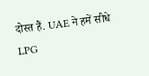दोस्त हैं. UAE ने हमें सीधे LPG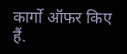कार्गो ऑफर किए हैं.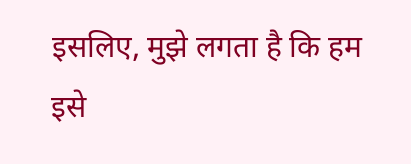इसलिए, मुझे लगता है कि हम इसे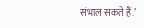संभाल सकते हैं.’